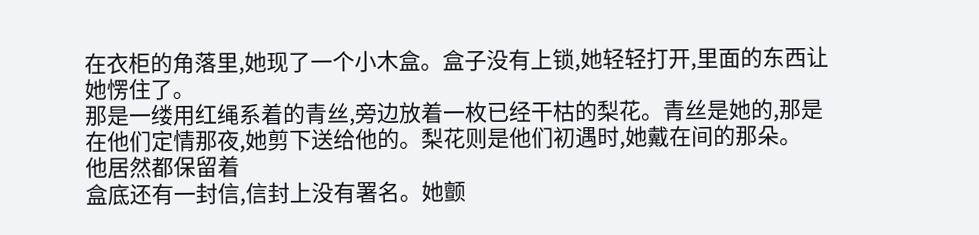在衣柜的角落里,她现了一个小木盒。盒子没有上锁,她轻轻打开,里面的东西让她愣住了。
那是一缕用红绳系着的青丝,旁边放着一枚已经干枯的梨花。青丝是她的,那是在他们定情那夜,她剪下送给他的。梨花则是他们初遇时,她戴在间的那朵。
他居然都保留着
盒底还有一封信,信封上没有署名。她颤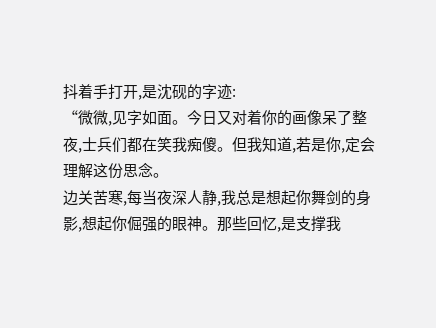抖着手打开,是沈砚的字迹:
“微微,见字如面。今日又对着你的画像呆了整夜,士兵们都在笑我痴傻。但我知道,若是你,定会理解这份思念。
边关苦寒,每当夜深人静,我总是想起你舞剑的身影,想起你倔强的眼神。那些回忆,是支撑我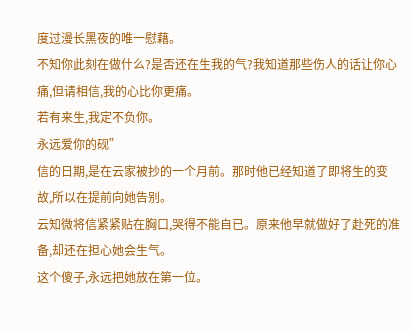度过漫长黑夜的唯一慰藉。
不知你此刻在做什么?是否还在生我的气?我知道那些伤人的话让你心痛,但请相信,我的心比你更痛。
若有来生,我定不负你。
永远爱你的砚”
信的日期,是在云家被抄的一个月前。那时他已经知道了即将生的变故,所以在提前向她告别。
云知微将信紧紧贴在胸口,哭得不能自已。原来他早就做好了赴死的准备,却还在担心她会生气。
这个傻子,永远把她放在第一位。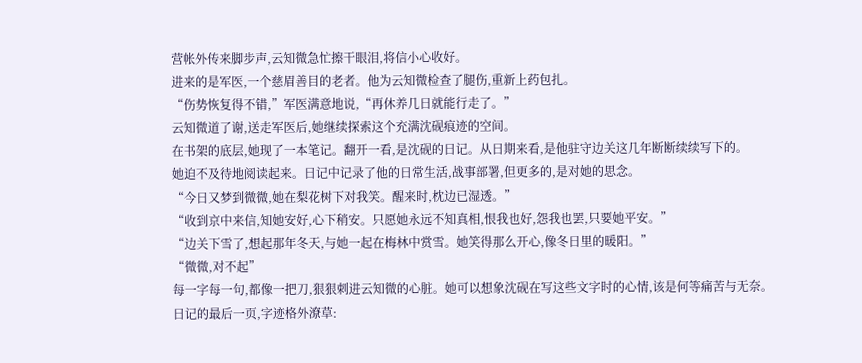营帐外传来脚步声,云知微急忙擦干眼泪,将信小心收好。
进来的是军医,一个慈眉善目的老者。他为云知微检查了腿伤,重新上药包扎。
“伤势恢复得不错,”军医满意地说,“再休养几日就能行走了。”
云知微道了谢,送走军医后,她继续探索这个充满沈砚痕迹的空间。
在书架的底层,她现了一本笔记。翻开一看,是沈砚的日记。从日期来看,是他驻守边关这几年断断续续写下的。
她迫不及待地阅读起来。日记中记录了他的日常生活,战事部署,但更多的,是对她的思念。
“今日又梦到微微,她在梨花树下对我笑。醒来时,枕边已湿透。”
“收到京中来信,知她安好,心下稍安。只愿她永远不知真相,恨我也好,怨我也罢,只要她平安。”
“边关下雪了,想起那年冬天,与她一起在梅林中赏雪。她笑得那么开心,像冬日里的暖阳。”
“微微,对不起”
每一字每一句,都像一把刀,狠狠刺进云知微的心脏。她可以想象沈砚在写这些文字时的心情,该是何等痛苦与无奈。
日记的最后一页,字迹格外潦草: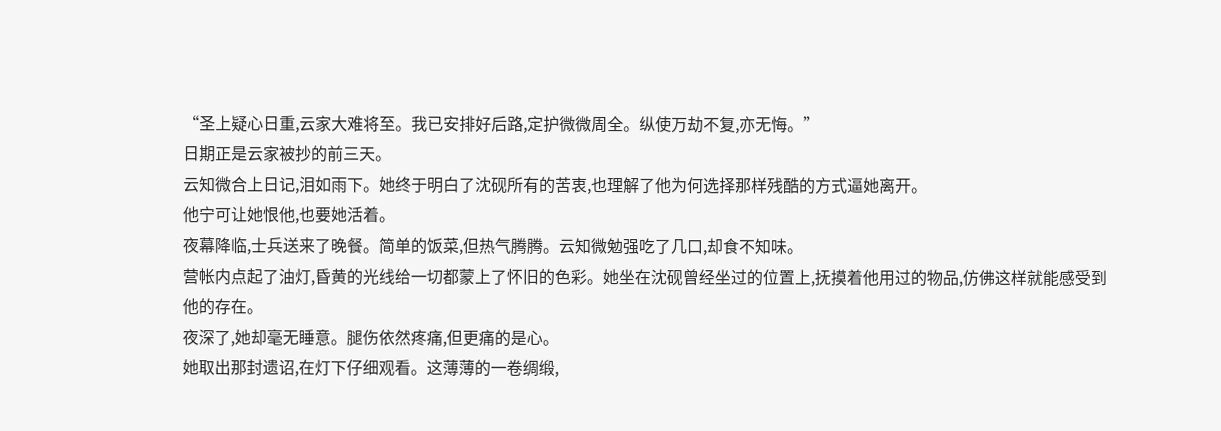“圣上疑心日重,云家大难将至。我已安排好后路,定护微微周全。纵使万劫不复,亦无悔。”
日期正是云家被抄的前三天。
云知微合上日记,泪如雨下。她终于明白了沈砚所有的苦衷,也理解了他为何选择那样残酷的方式逼她离开。
他宁可让她恨他,也要她活着。
夜幕降临,士兵送来了晚餐。简单的饭菜,但热气腾腾。云知微勉强吃了几口,却食不知味。
营帐内点起了油灯,昏黄的光线给一切都蒙上了怀旧的色彩。她坐在沈砚曾经坐过的位置上,抚摸着他用过的物品,仿佛这样就能感受到他的存在。
夜深了,她却毫无睡意。腿伤依然疼痛,但更痛的是心。
她取出那封遗诏,在灯下仔细观看。这薄薄的一卷绸缎,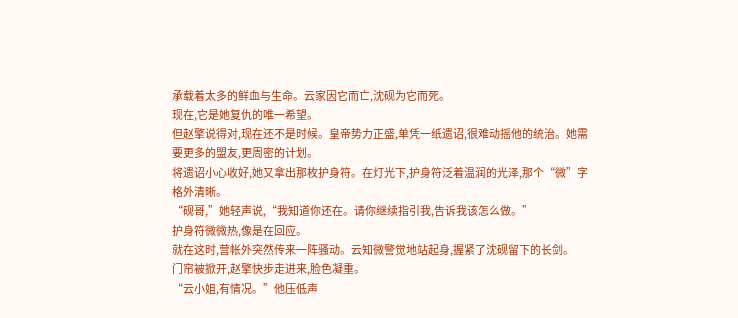承载着太多的鲜血与生命。云家因它而亡,沈砚为它而死。
现在,它是她复仇的唯一希望。
但赵擎说得对,现在还不是时候。皇帝势力正盛,单凭一纸遗诏,很难动摇他的统治。她需要更多的盟友,更周密的计划。
将遗诏小心收好,她又拿出那枚护身符。在灯光下,护身符泛着温润的光泽,那个“微”字格外清晰。
“砚哥,”她轻声说,“我知道你还在。请你继续指引我,告诉我该怎么做。”
护身符微微热,像是在回应。
就在这时,营帐外突然传来一阵骚动。云知微警觉地站起身,握紧了沈砚留下的长剑。
门帘被掀开,赵擎快步走进来,脸色凝重。
“云小姐,有情况。”他压低声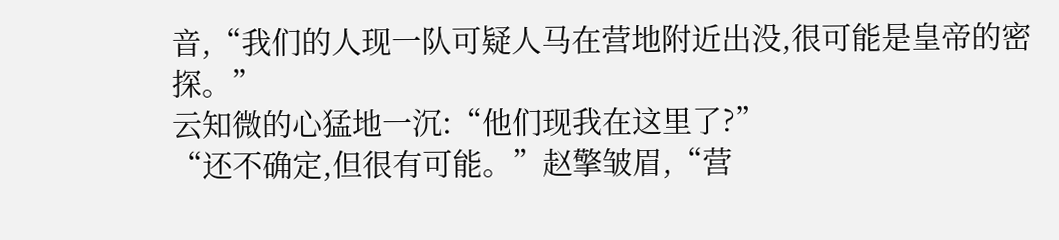音,“我们的人现一队可疑人马在营地附近出没,很可能是皇帝的密探。”
云知微的心猛地一沉:“他们现我在这里了?”
“还不确定,但很有可能。”赵擎皱眉,“营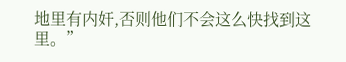地里有内奸,否则他们不会这么快找到这里。”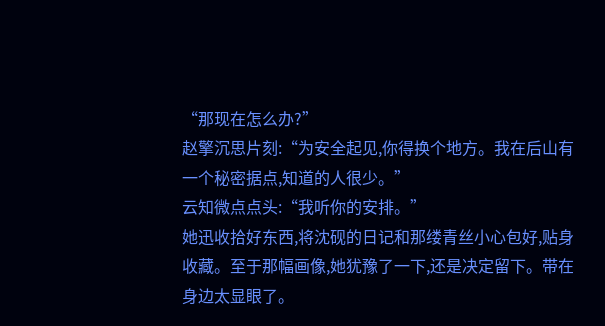“那现在怎么办?”
赵擎沉思片刻:“为安全起见,你得换个地方。我在后山有一个秘密据点,知道的人很少。”
云知微点点头:“我听你的安排。”
她迅收拾好东西,将沈砚的日记和那缕青丝小心包好,贴身收藏。至于那幅画像,她犹豫了一下,还是决定留下。带在身边太显眼了。